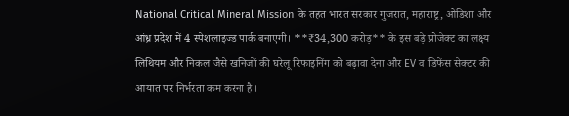National Critical Mineral Mission के तहत भारत सरकार गुजरात, महाराष्ट्र, ओडिशा और आंध्र प्रदेश में 4 स्पेशलाइज्ड पार्क बनाएगी। **₹34,300 करोड़** के इस बड़े प्रोजेक्ट का लक्ष्य लिथियम और निकल जैसे खनिजों की घरेलू रिफाइनिंग को बढ़ावा देना और EV व डिफेंस सेक्टर की आयात पर निर्भरता कम करना है।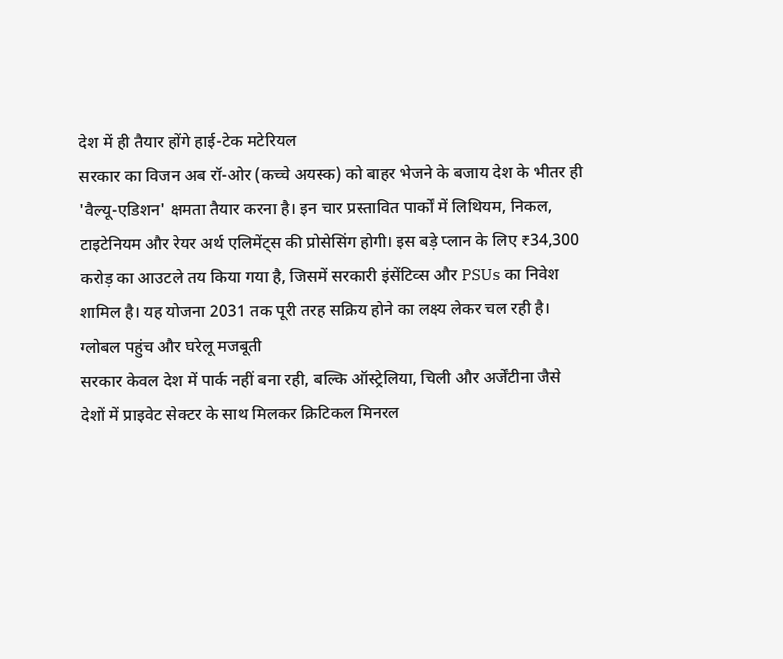देश में ही तैयार होंगे हाई-टेक मटेरियल
सरकार का विजन अब रॉ-ओर (कच्चे अयस्क) को बाहर भेजने के बजाय देश के भीतर ही 'वैल्यू-एडिशन' क्षमता तैयार करना है। इन चार प्रस्तावित पार्कों में लिथियम, निकल, टाइटेनियम और रेयर अर्थ एलिमेंट्स की प्रोसेसिंग होगी। इस बड़े प्लान के लिए ₹34,300 करोड़ का आउटले तय किया गया है, जिसमें सरकारी इंसेंटिव्स और PSUs का निवेश शामिल है। यह योजना 2031 तक पूरी तरह सक्रिय होने का लक्ष्य लेकर चल रही है।
ग्लोबल पहुंच और घरेलू मजबूती
सरकार केवल देश में पार्क नहीं बना रही, बल्कि ऑस्ट्रेलिया, चिली और अर्जेंटीना जैसे देशों में प्राइवेट सेक्टर के साथ मिलकर क्रिटिकल मिनरल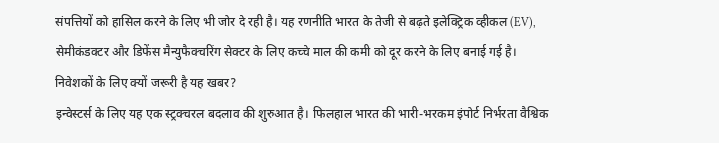संपत्तियों को हासिल करने के लिए भी जोर दे रही है। यह रणनीति भारत के तेजी से बढ़ते इलेक्ट्रिक व्हीकल (EV), सेमीकंडक्टर और डिफेंस मैन्युफैक्चरिंग सेक्टर के लिए कच्चे माल की कमी को दूर करने के लिए बनाई गई है।
निवेशकों के लिए क्यों जरूरी है यह खबर?
इन्वेस्टर्स के लिए यह एक स्ट्रक्चरल बदलाव की शुरुआत है। फिलहाल भारत की भारी-भरकम इंपोर्ट निर्भरता वैश्विक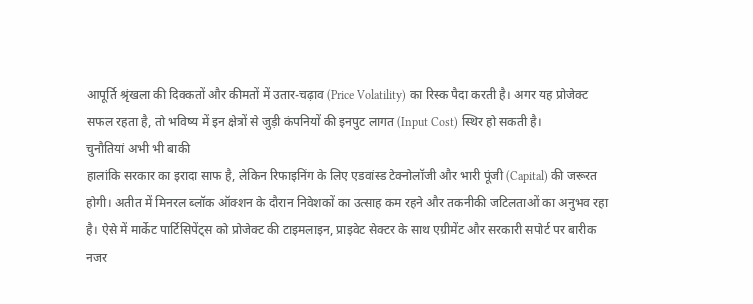आपूर्ति श्रृंखला की दिक्कतों और कीमतों में उतार-चढ़ाव (Price Volatility) का रिस्क पैदा करती है। अगर यह प्रोजेक्ट सफल रहता है, तो भविष्य में इन क्षेत्रों से जुड़ी कंपनियों की इनपुट लागत (Input Cost) स्थिर हो सकती है।
चुनौतियां अभी भी बाकी
हालांकि सरकार का इरादा साफ है, लेकिन रिफाइनिंग के लिए एडवांस्ड टेक्नोलॉजी और भारी पूंजी (Capital) की जरूरत होगी। अतीत में मिनरल ब्लॉक ऑक्शन के दौरान निवेशकों का उत्साह कम रहने और तकनीकी जटिलताओं का अनुभव रहा है। ऐसे में मार्केट पार्टिसिपेंट्स को प्रोजेक्ट की टाइमलाइन, प्राइवेट सेक्टर के साथ एग्रीमेंट और सरकारी सपोर्ट पर बारीक नजर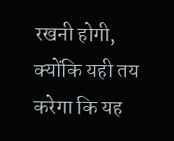रखनी होगी, क्योंकि यही तय करेगा कि यह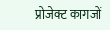प्रोजेक्ट कागजों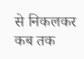से निकलकर कब तक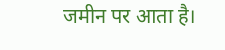जमीन पर आता है।